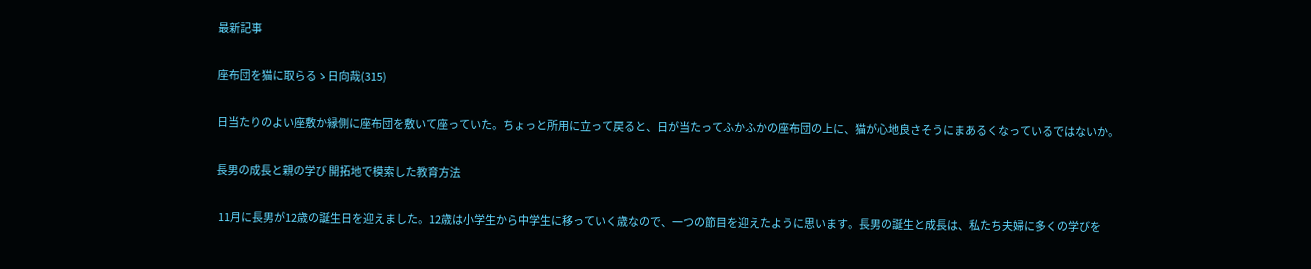最新記事

座布団を猫に取らるゝ日向哉(315)

日当たりのよい座敷か縁側に座布団を敷いて座っていた。ちょっと所用に立って戻ると、日が当たってふかふかの座布団の上に、猫が心地良さそうにまあるくなっているではないか。

長男の成長と親の学び 開拓地で模索した教育方法

 11月に長男が12歳の誕生日を迎えました。12歳は小学生から中学生に移っていく歳なので、一つの節目を迎えたように思います。長男の誕生と成長は、私たち夫婦に多くの学びを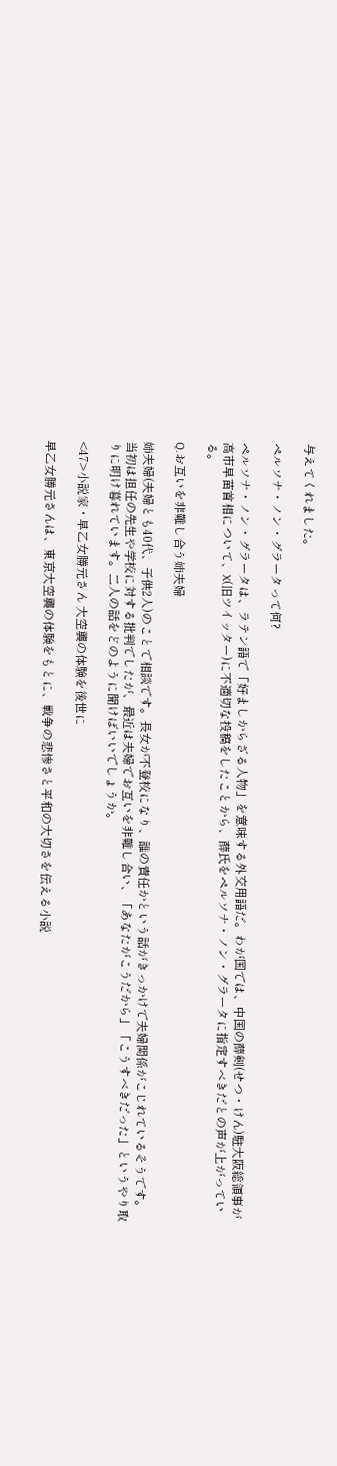与えてくれました。

ペルソナ・ノン・グラータって何?

ペルソナ・ノン・グラータは、ラテン語で「好ましからざる人物」を意味する外交用語だ。わが国では、中国の薛剣(せつ・けん)駐大阪総領事が高市早苗首相について、X(旧ツイッター)に不適切な投稿をしたことから、薛氏をペルソナ・ノン・グラータに指定すべきだとの声が上がっている。

Q.お互いを非難し合う姉夫婦

姉夫婦(夫婦とも40代、子供2人)のことで相談です。長女が不登校になり、誰の責任かという話がきっかけで夫婦関係がこじれているそうです。当初は担任の先生や学校に対する批判でしたが、最近は夫婦でお互いを非難し合い、「あなたがこうだから」「こうすべきだった」というやり取りに明け暮れています。二人の話をどのように聞けばいいでしょうか。

<47>小説家・早乙女勝元さん 大空襲の体験を後世に

早乙女勝元さんは、東京大空襲の体験をもとに、戦争の悲惨さと平和の大切さを伝える小説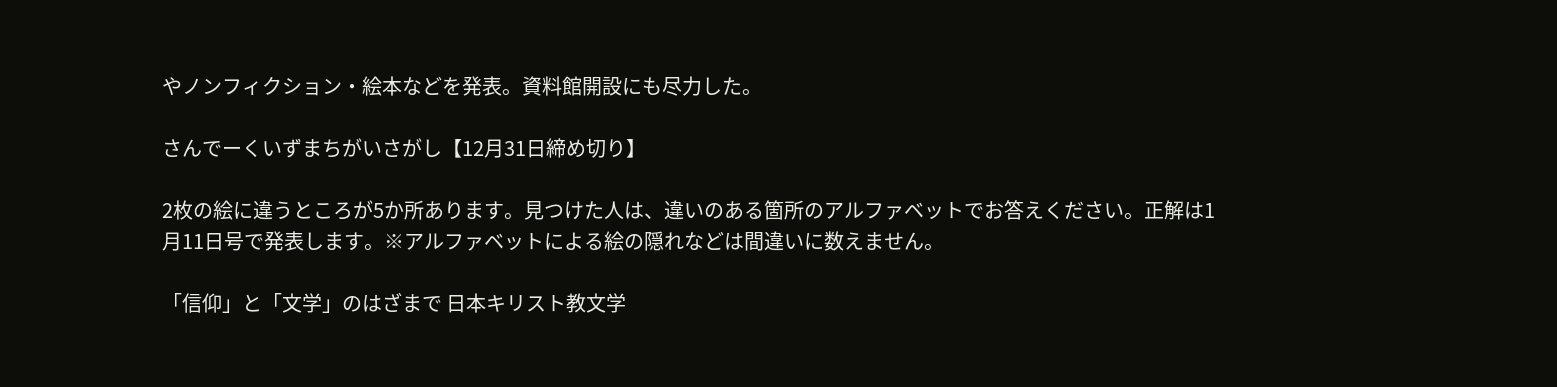やノンフィクション・絵本などを発表。資料館開設にも尽力した。

さんでーくいずまちがいさがし【12月31日締め切り】

2枚の絵に違うところが5か所あります。見つけた人は、違いのある箇所のアルファベットでお答えください。正解は1月11日号で発表します。※アルファベットによる絵の隠れなどは間違いに数えません。

「信仰」と「文学」のはざまで 日本キリスト教文学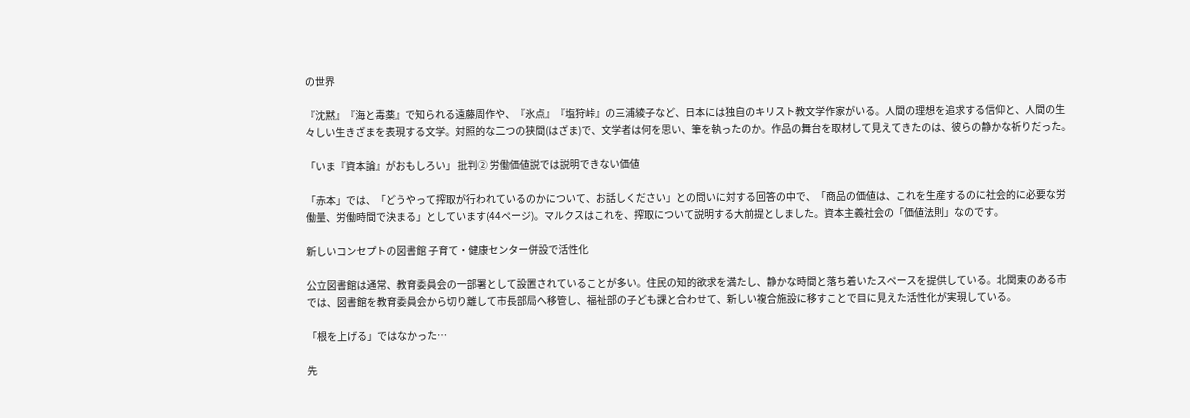の世界

『沈黙』『海と毒薬』で知られる遠藤周作や、『氷点』『塩狩峠』の三浦綾子など、日本には独自のキリスト教文学作家がいる。人間の理想を追求する信仰と、人間の生々しい生きざまを表現する文学。対照的な二つの狭間(はざま)で、文学者は何を思い、筆を執ったのか。作品の舞台を取材して見えてきたのは、彼らの静かな祈りだった。

「いま『資本論』がおもしろい」 批判② 労働価値説では説明できない価値

「赤本」では、「どうやって搾取が行われているのかについて、お話しください」との問いに対する回答の中で、「商品の価値は、これを生産するのに社会的に必要な労働量、労働時間で決まる」としています(44ページ)。マルクスはこれを、搾取について説明する大前提としました。資本主義社会の「価値法則」なのです。

新しいコンセプトの図書館 子育て・健康センター併設で活性化

公立図書館は通常、教育委員会の一部署として設置されていることが多い。住民の知的欲求を満たし、静かな時間と落ち着いたスペースを提供している。北関東のある市では、図書館を教育委員会から切り離して市長部局へ移管し、福祉部の子ども課と合わせて、新しい複合施設に移すことで目に見えた活性化が実現している。

「根を上げる」ではなかった…

先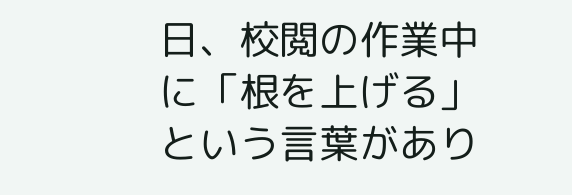日、校閲の作業中に「根を上げる」という言葉があり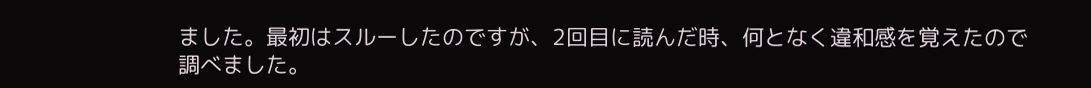ました。最初はスルーしたのですが、2回目に読んだ時、何となく違和感を覚えたので調べました。